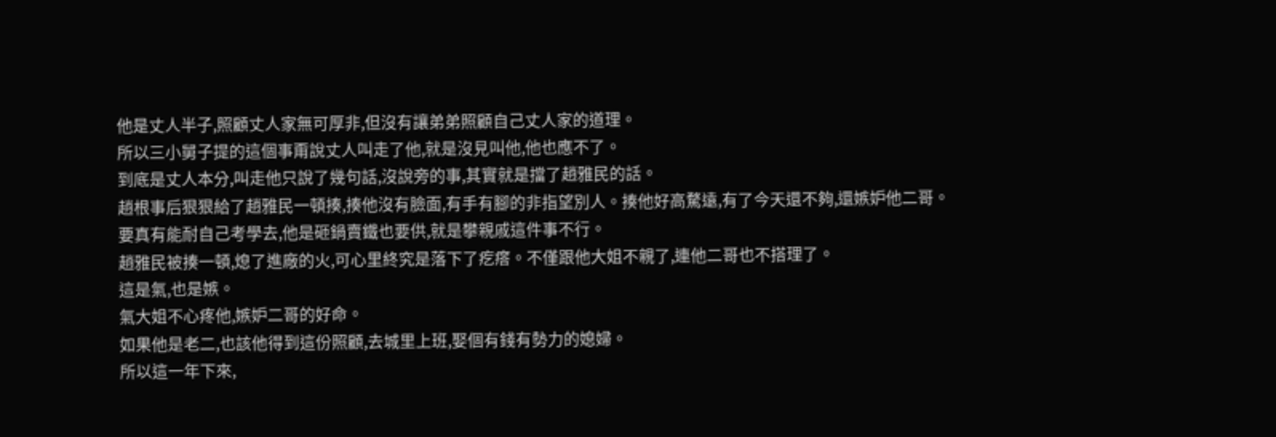他是丈人半子,照顧丈人家無可厚非,但沒有讓弟弟照顧自己丈人家的道理。
所以三小舅子提的這個事甭說丈人叫走了他,就是沒見叫他,他也應不了。
到底是丈人本分,叫走他只說了幾句話,沒說旁的事,其實就是擋了趙雅民的話。
趙根事后狠狠給了趙雅民一頓揍,揍他沒有臉面,有手有腳的非指望別人。揍他好高騖遠,有了今天還不夠,還嫉妒他二哥。
要真有能耐自己考學去,他是砸鍋賣鐵也要供,就是攀親戚這件事不行。
趙雅民被揍一頓,熄了進廠的火,可心里終究是落下了疙瘩。不僅跟他大姐不親了,連他二哥也不搭理了。
這是氣,也是嫉。
氣大姐不心疼他,嫉妒二哥的好命。
如果他是老二,也該他得到這份照顧,去城里上班,娶個有錢有勢力的媳婦。
所以這一年下來,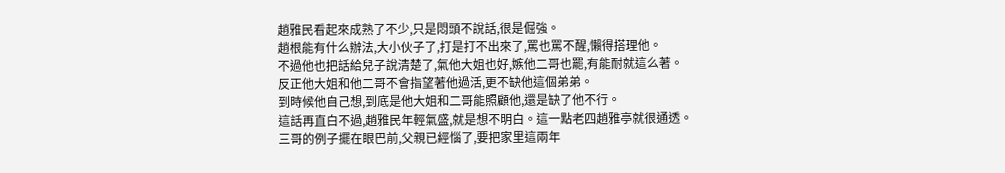趙雅民看起來成熟了不少,只是悶頭不說話,很是倔強。
趙根能有什么辦法,大小伙子了,打是打不出來了,罵也罵不醒,懶得搭理他。
不過他也把話給兒子說清楚了,氣他大姐也好,嫉他二哥也罷,有能耐就這么著。
反正他大姐和他二哥不會指望著他過活,更不缺他這個弟弟。
到時候他自己想,到底是他大姐和二哥能照顧他,還是缺了他不行。
這話再直白不過,趙雅民年輕氣盛,就是想不明白。這一點老四趙雅亭就很通透。
三哥的例子擺在眼巴前,父親已經惱了,要把家里這兩年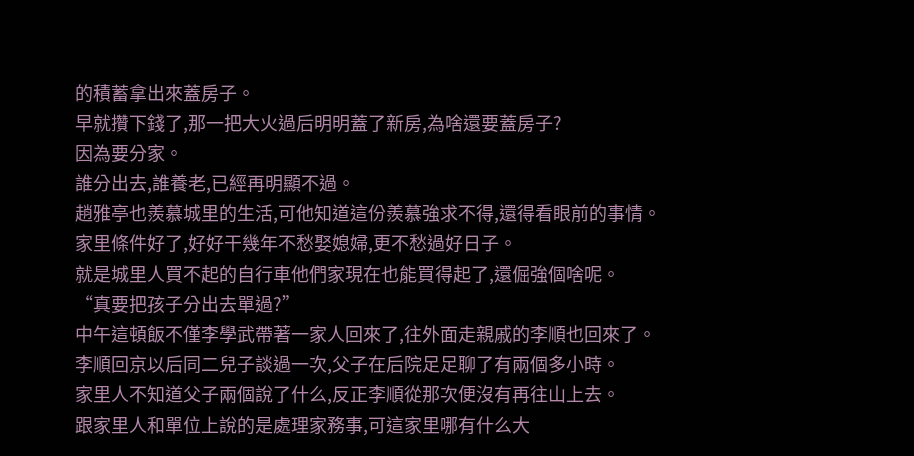的積蓄拿出來蓋房子。
早就攢下錢了,那一把大火過后明明蓋了新房,為啥還要蓋房子?
因為要分家。
誰分出去,誰養老,已經再明顯不過。
趙雅亭也羨慕城里的生活,可他知道這份羨慕強求不得,還得看眼前的事情。
家里條件好了,好好干幾年不愁娶媳婦,更不愁過好日子。
就是城里人買不起的自行車他們家現在也能買得起了,還倔強個啥呢。
“真要把孩子分出去單過?”
中午這頓飯不僅李學武帶著一家人回來了,往外面走親戚的李順也回來了。
李順回京以后同二兒子談過一次,父子在后院足足聊了有兩個多小時。
家里人不知道父子兩個說了什么,反正李順從那次便沒有再往山上去。
跟家里人和單位上說的是處理家務事,可這家里哪有什么大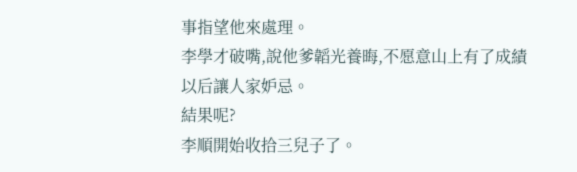事指望他來處理。
李學才破嘴,說他爹韜光養晦,不愿意山上有了成績以后讓人家妒忌。
結果呢?
李順開始收拾三兒子了。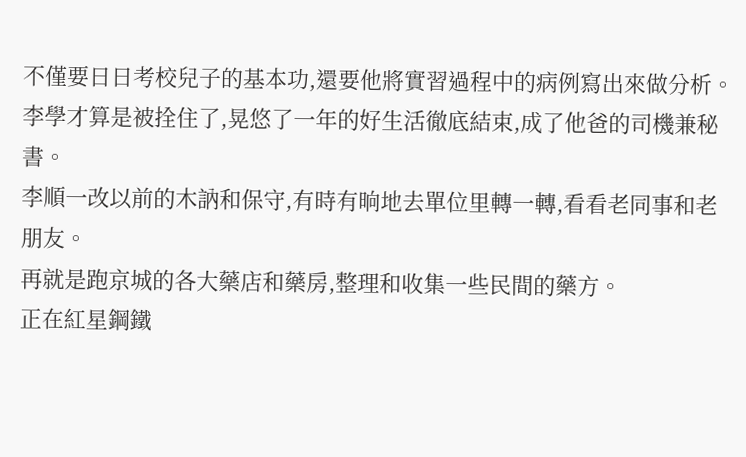不僅要日日考校兒子的基本功,還要他將實習過程中的病例寫出來做分析。
李學才算是被拴住了,晃悠了一年的好生活徹底結束,成了他爸的司機兼秘書。
李順一改以前的木訥和保守,有時有晌地去單位里轉一轉,看看老同事和老朋友。
再就是跑京城的各大藥店和藥房,整理和收集一些民間的藥方。
正在紅星鋼鐵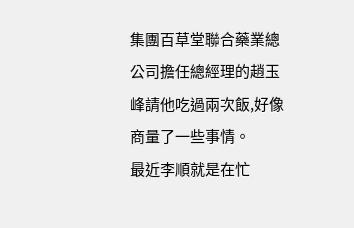集團百草堂聯合藥業總公司擔任總經理的趙玉峰請他吃過兩次飯,好像商量了一些事情。
最近李順就是在忙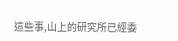這些事,山上的研究所已經委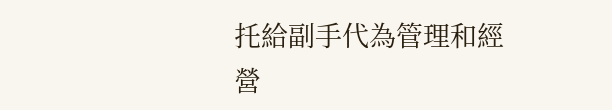托給副手代為管理和經營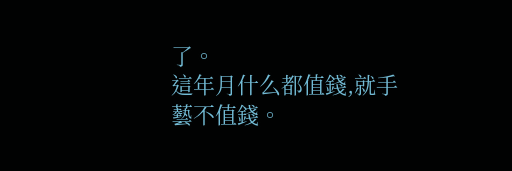了。
這年月什么都值錢,就手藝不值錢。